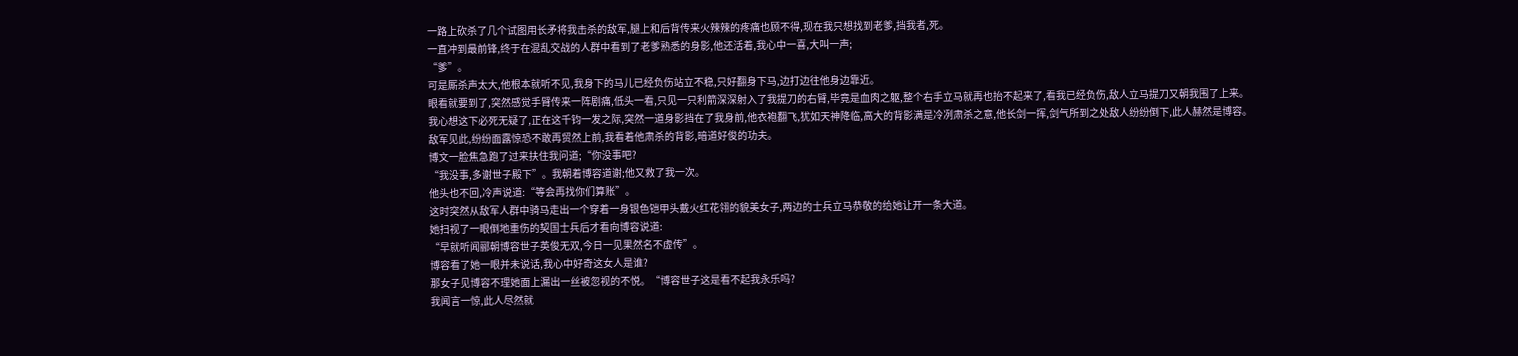一路上砍杀了几个试图用长矛将我击杀的敌军,腿上和后背传来火辣辣的疼痛也顾不得,现在我只想找到老爹,挡我者,死。
一直冲到最前锋,终于在混乱交战的人群中看到了老爹熟悉的身影,他还活着,我心中一喜,大叫一声;
“爹”。
可是厮杀声太大,他根本就听不见,我身下的马儿已经负伤站立不稳,只好翻身下马,边打边往他身边靠近。
眼看就要到了,突然感觉手臂传来一阵剧痛,低头一看,只见一只利箭深深射入了我提刀的右臂,毕竟是血肉之躯,整个右手立马就再也抬不起来了,看我已经负伤,敌人立马提刀又朝我围了上来。
我心想这下必死无疑了,正在这千钧一发之际,突然一道身影挡在了我身前,他衣袍翻飞,犹如天神降临,高大的背影满是冷冽肃杀之意,他长剑一挥,剑气所到之处敌人纷纷倒下,此人赫然是博容。
敌军见此,纷纷面露惊恐不敢再贸然上前,我看着他肃杀的背影,暗道好俊的功夫。
博文一脸焦急跑了过来扶住我问道;“你没事吧?
“我没事,多谢世子殿下”。我朝着博容道谢;他又救了我一次。
他头也不回,冷声说道:“等会再找你们算账”。
这时突然从敌军人群中骑马走出一个穿着一身银色铠甲头戴火红花翎的貌美女子,两边的士兵立马恭敬的给她让开一条大道。
她扫视了一眼倒地重伤的契国士兵后才看向博容说道:
“早就听闻郦朝博容世子英俊无双,今日一见果然名不虚传”。
博容看了她一眼并未说话,我心中好奇这女人是谁?
那女子见博容不理她面上漏出一丝被忽视的不悦。“博容世子这是看不起我永乐吗?
我闻言一惊,此人尽然就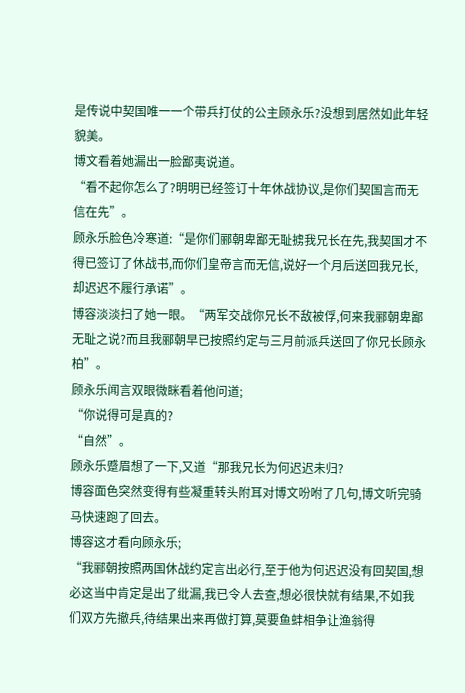是传说中契国唯一一个带兵打仗的公主顾永乐?没想到居然如此年轻貌美。
博文看着她漏出一脸鄙夷说道。
“看不起你怎么了?明明已经签订十年休战协议,是你们契国言而无信在先”。
顾永乐脸色冷寒道:“是你们郦朝卑鄙无耻掳我兄长在先,我契国才不得已签订了休战书,而你们皇帝言而无信,说好一个月后送回我兄长,却迟迟不履行承诺”。
博容淡淡扫了她一眼。“两军交战你兄长不敌被俘,何来我郦朝卑鄙无耻之说?而且我郦朝早已按照约定与三月前派兵送回了你兄长顾永柏”。
顾永乐闻言双眼微眯看着他问道;
“你说得可是真的?
“自然”。
顾永乐蹙眉想了一下,又道“那我兄长为何迟迟未归?
博容面色突然变得有些凝重转头附耳对博文吩咐了几句,博文听完骑马快速跑了回去。
博容这才看向顾永乐;
“我郦朝按照两国休战约定言出必行,至于他为何迟迟没有回契国,想必这当中肯定是出了纰漏,我已令人去查,想必很快就有结果,不如我们双方先撤兵,待结果出来再做打算,莫要鱼蚌相争让渔翁得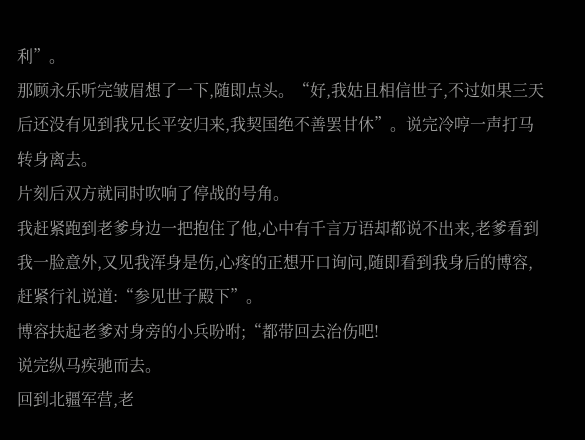利”。
那顾永乐听完皱眉想了一下,随即点头。“好,我姑且相信世子,不过如果三天后还没有见到我兄长平安归来,我契国绝不善罢甘休”。说完冷哼一声打马转身离去。
片刻后双方就同时吹响了停战的号角。
我赶紧跑到老爹身边一把抱住了他,心中有千言万语却都说不出来,老爹看到我一脸意外,又见我浑身是伤,心疼的正想开口询问,随即看到我身后的博容,赶紧行礼说道:“参见世子殿下”。
博容扶起老爹对身旁的小兵吩咐;“都带回去治伤吧!
说完纵马疾驰而去。
回到北疆军营,老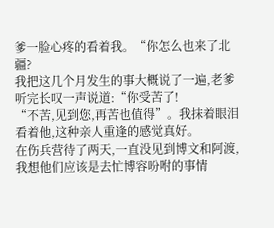爹一脸心疼的看着我。“你怎么也来了北疆?
我把这几个月发生的事大概说了一遍,老爹听完长叹一声说道:“你受苦了!
“不苦,见到您,再苦也值得”。我抹着眼泪看着他,这种亲人重逢的感觉真好。
在伤兵营待了两天,一直没见到博文和阿渡,我想他们应该是去忙博容吩咐的事情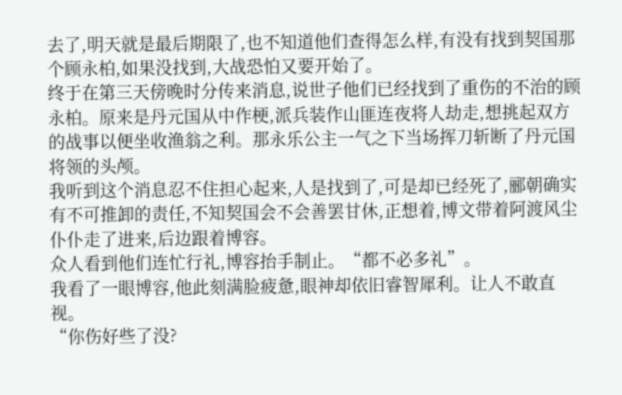去了,明天就是最后期限了,也不知道他们查得怎么样,有没有找到契国那个顾永柏,如果没找到,大战恐怕又要开始了。
终于在第三天傍晚时分传来消息,说世子他们已经找到了重伤的不治的顾永柏。原来是丹元国从中作梗,派兵装作山匪连夜将人劫走,想挑起双方的战事以便坐收渔翁之利。那永乐公主一气之下当场挥刀斩断了丹元国将领的头颅。
我听到这个消息忍不住担心起来,人是找到了,可是却已经死了,郦朝确实有不可推卸的责任,不知契国会不会善罢甘休,正想着,博文带着阿渡风尘仆仆走了进来,后边跟着博容。
众人看到他们连忙行礼,博容抬手制止。“都不必多礼”。
我看了一眼博容,他此刻满脸疲惫,眼神却依旧睿智犀利。让人不敢直视。
“你伤好些了没?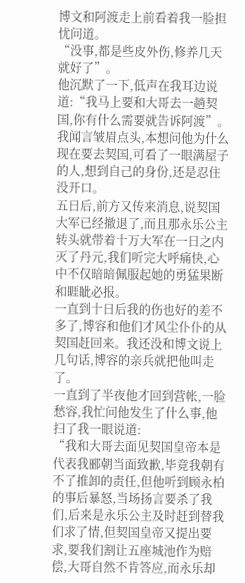博文和阿渡走上前看着我一脸担忧问道。
“没事,都是些皮外伤,修养几天就好了”。
他沉默了一下,低声在我耳边说道:“我马上要和大哥去一趟契国,你有什么需要就告诉阿渡”。
我闻言皱眉点头,本想问他为什么现在要去契国,可看了一眼满屋子的人,想到自己的身份,还是忍住没开口。
五日后,前方又传来消息,说契国大军已经撤退了,而且那永乐公主转头就带着十万大军在一日之内灭了丹元,我们听完大呼痛快,心中不仅暗暗佩服起她的勇猛果断和睚眦必报。
一直到十日后我的伤也好的差不多了,博容和他们才风尘仆仆的从契国赶回来。我还没和博文说上几句话,博容的亲兵就把他叫走了。
一直到了半夜他才回到营帐,一脸愁容,我忙问他发生了什么事,他扫了我一眼说道:
“我和大哥去面见契国皇帝本是代表我郦朝当面致歉,毕竟我朝有不了推卸的责任,但他听到顾永柏的事后暴怒,当场扬言要杀了我们,后来是永乐公主及时赶到替我们求了情,但契国皇帝又提出要求,要我们割让五座城池作为赔偿,大哥自然不肯答应,而永乐却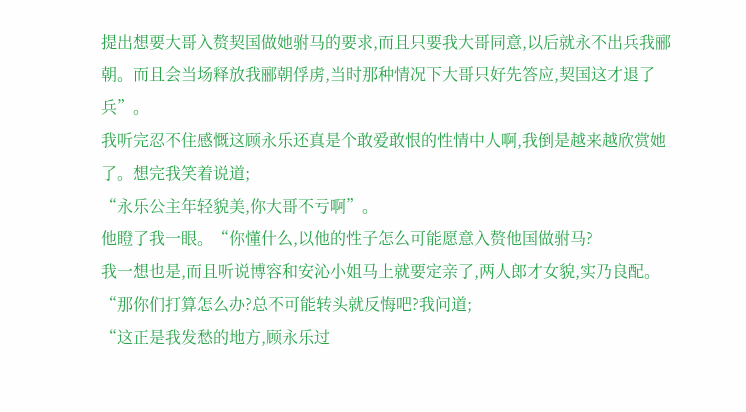提出想要大哥入赘契国做她驸马的要求,而且只要我大哥同意,以后就永不出兵我郦朝。而且会当场释放我郦朝俘虏,当时那种情况下大哥只好先答应,契国这才退了兵”。
我听完忍不住感慨这顾永乐还真是个敢爱敢恨的性情中人啊,我倒是越来越欣赏她了。想完我笑着说道;
“永乐公主年轻貌美,你大哥不亏啊”。
他瞪了我一眼。“你懂什么,以他的性子怎么可能愿意入赘他国做驸马?
我一想也是,而且听说博容和安沁小姐马上就要定亲了,两人郎才女貌,实乃良配。
“那你们打算怎么办?总不可能转头就反悔吧?我问道;
“这正是我发愁的地方,顾永乐过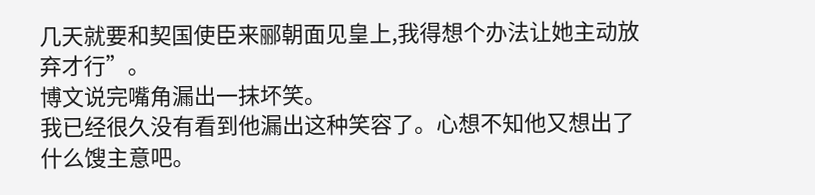几天就要和契国使臣来郦朝面见皇上,我得想个办法让她主动放弃才行”。
博文说完嘴角漏出一抹坏笑。
我已经很久没有看到他漏出这种笑容了。心想不知他又想出了什么馊主意吧。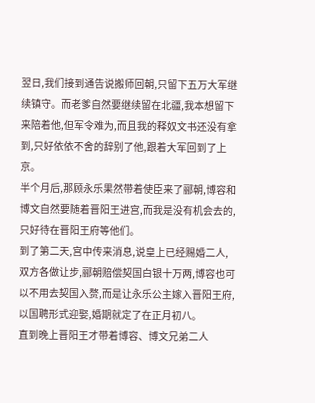翌日,我们接到通告说搬师回朝,只留下五万大军继续镇守。而老爹自然要继续留在北疆,我本想留下来陪着他,但军令难为,而且我的释奴文书还没有拿到,只好依依不舍的辞别了他,跟着大军回到了上京。
半个月后,那顾永乐果然带着使臣来了郦朝,博容和博文自然要随着晋阳王进宫,而我是没有机会去的,只好待在晋阳王府等他们。
到了第二天,宫中传来消息,说皇上已经赐婚二人,双方各做让步,郦朝赔偿契国白银十万两,博容也可以不用去契国入赘,而是让永乐公主嫁入晋阳王府,以国聘形式迎娶,婚期就定了在正月初八。
直到晚上晋阳王才带着博容、博文兄弟二人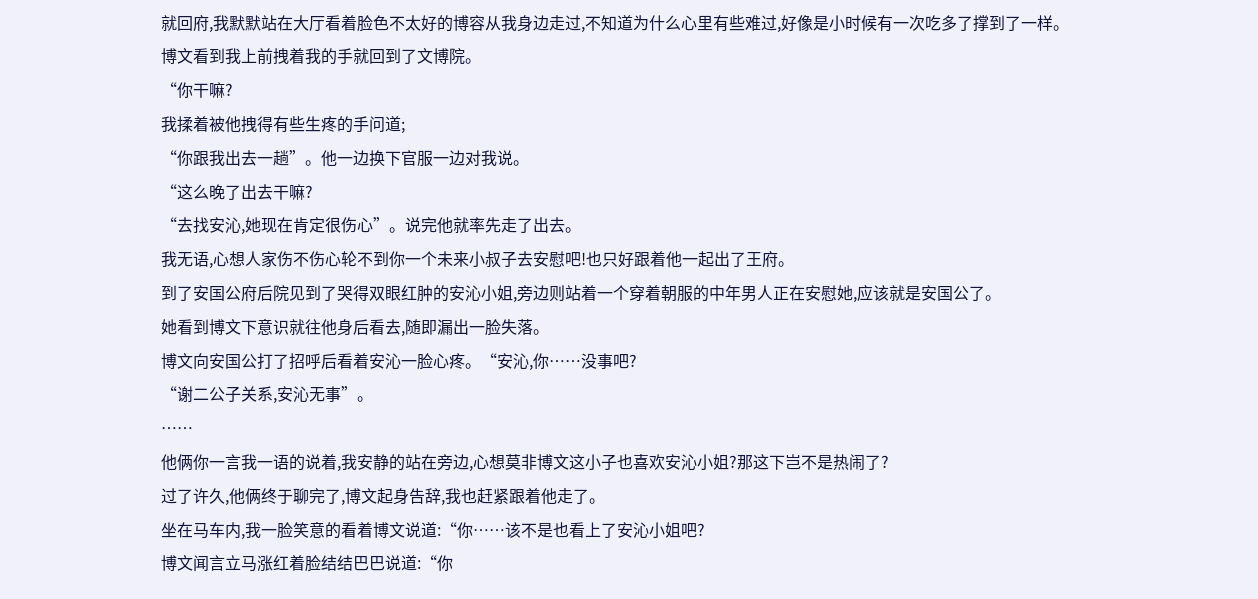就回府,我默默站在大厅看着脸色不太好的博容从我身边走过,不知道为什么心里有些难过,好像是小时候有一次吃多了撑到了一样。
博文看到我上前拽着我的手就回到了文博院。
“你干嘛?
我揉着被他拽得有些生疼的手问道;
“你跟我出去一趟”。他一边换下官服一边对我说。
“这么晚了出去干嘛?
“去找安沁,她现在肯定很伤心”。说完他就率先走了出去。
我无语,心想人家伤不伤心轮不到你一个未来小叔子去安慰吧!也只好跟着他一起出了王府。
到了安国公府后院见到了哭得双眼红肿的安沁小姐,旁边则站着一个穿着朝服的中年男人正在安慰她,应该就是安国公了。
她看到博文下意识就往他身后看去,随即漏出一脸失落。
博文向安国公打了招呼后看着安沁一脸心疼。“安沁,你……没事吧?
“谢二公子关系,安沁无事”。
……
他俩你一言我一语的说着,我安静的站在旁边,心想莫非博文这小子也喜欢安沁小姐?那这下岂不是热闹了?
过了许久,他俩终于聊完了,博文起身告辞,我也赶紧跟着他走了。
坐在马车内,我一脸笑意的看着博文说道:“你……该不是也看上了安沁小姐吧?
博文闻言立马涨红着脸结结巴巴说道:“你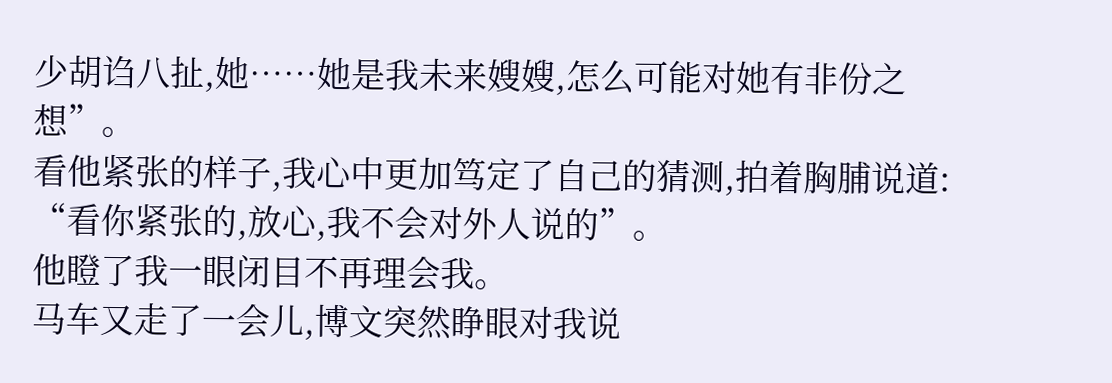少胡诌八扯,她……她是我未来嫂嫂,怎么可能对她有非份之想”。
看他紧张的样子,我心中更加笃定了自己的猜测,拍着胸脯说道:
“看你紧张的,放心,我不会对外人说的”。
他瞪了我一眼闭目不再理会我。
马车又走了一会儿,博文突然睁眼对我说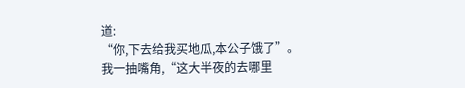道:
“你,下去给我买地瓜,本公子饿了”。
我一抽嘴角,“这大半夜的去哪里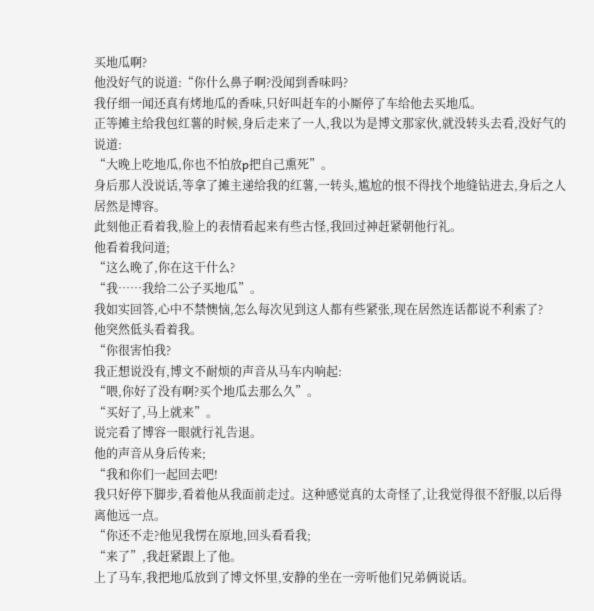买地瓜啊?
他没好气的说道:“你什么鼻子啊?没闻到香味吗?
我仔细一闻还真有烤地瓜的香味,只好叫赶车的小厮停了车给他去买地瓜。
正等摊主给我包红薯的时候,身后走来了一人,我以为是博文那家伙,就没转头去看,没好气的说道:
“大晚上吃地瓜,你也不怕放p把自己熏死”。
身后那人没说话,等拿了摊主递给我的红薯,一转头,尴尬的恨不得找个地缝钻进去,身后之人居然是博容。
此刻他正看着我,脸上的表情看起来有些古怪,我回过神赶紧朝他行礼。
他看着我问道;
“这么晚了,你在这干什么?
“我……我给二公子买地瓜”。
我如实回答,心中不禁懊恼,怎么每次见到这人都有些紧张,现在居然连话都说不利索了?
他突然低头看着我。
“你很害怕我?
我正想说没有,博文不耐烦的声音从马车内响起:
“喂,你好了没有啊?买个地瓜去那么久”。
“买好了,马上就来”。
说完看了博容一眼就行礼告退。
他的声音从身后传来;
“我和你们一起回去吧!
我只好停下脚步,看着他从我面前走过。这种感觉真的太奇怪了,让我觉得很不舒服,以后得离他远一点。
“你还不走?他见我愣在原地,回头看看我;
“来了”,我赶紧跟上了他。
上了马车,我把地瓜放到了博文怀里,安静的坐在一旁听他们兄弟俩说话。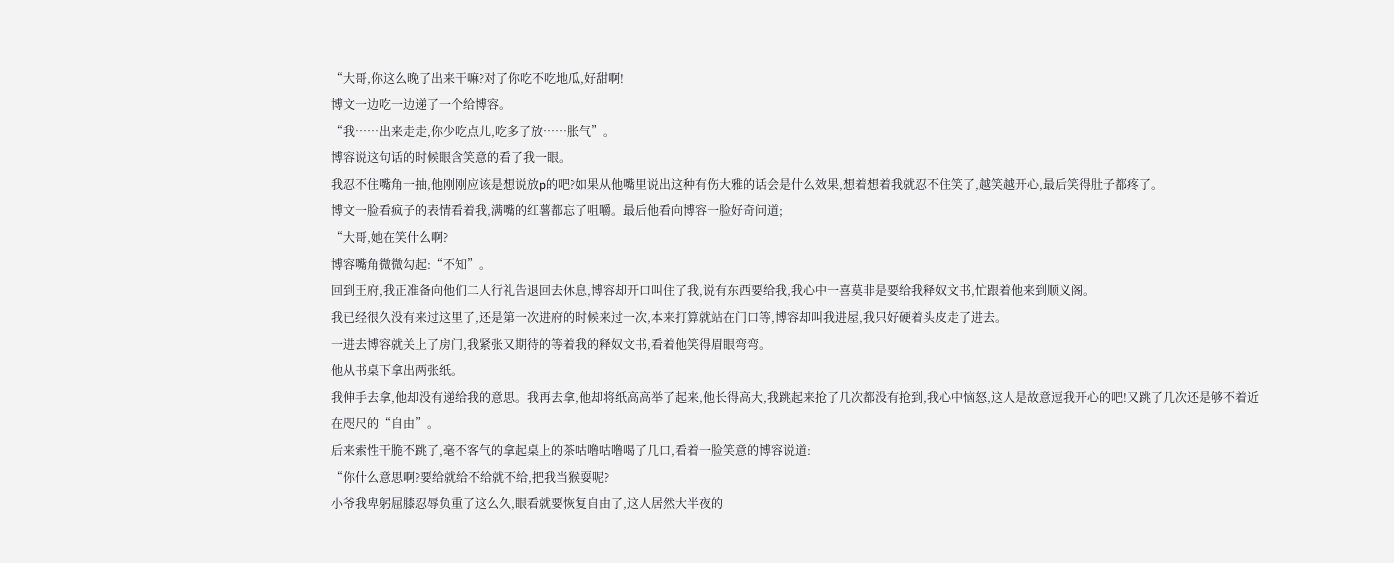“大哥,你这么晚了出来干嘛?对了你吃不吃地瓜,好甜啊!
博文一边吃一边递了一个给博容。
“我……出来走走,你少吃点儿,吃多了放……胀气”。
博容说这句话的时候眼含笑意的看了我一眼。
我忍不住嘴角一抽,他刚刚应该是想说放p的吧?如果从他嘴里说出这种有伤大雅的话会是什么效果,想着想着我就忍不住笑了,越笑越开心,最后笑得肚子都疼了。
博文一脸看疯子的表情看着我,满嘴的红薯都忘了咀嚼。最后他看向博容一脸好奇问道;
“大哥,她在笑什么啊?
博容嘴角微微勾起:“不知”。
回到王府,我正准备向他们二人行礼告退回去休息,博容却开口叫住了我,说有东西要给我,我心中一喜莫非是要给我释奴文书,忙跟着他来到顺义阁。
我已经很久没有来过这里了,还是第一次进府的时候来过一次,本来打算就站在门口等,博容却叫我进屋,我只好硬着头皮走了进去。
一进去博容就关上了房门,我紧张又期待的等着我的释奴文书,看着他笑得眉眼弯弯。
他从书桌下拿出两张纸。
我伸手去拿,他却没有递给我的意思。我再去拿,他却将纸高高举了起来,他长得高大,我跳起来抢了几次都没有抢到,我心中恼怒,这人是故意逗我开心的吧!又跳了几次还是够不着近在咫尺的“自由”。
后来索性干脆不跳了,毫不客气的拿起桌上的茶咕噜咕噜喝了几口,看着一脸笑意的博容说道:
“你什么意思啊?要给就给不给就不给,把我当猴耍呢?
小爷我卑躬屈膝忍辱负重了这么久,眼看就要恢复自由了,这人居然大半夜的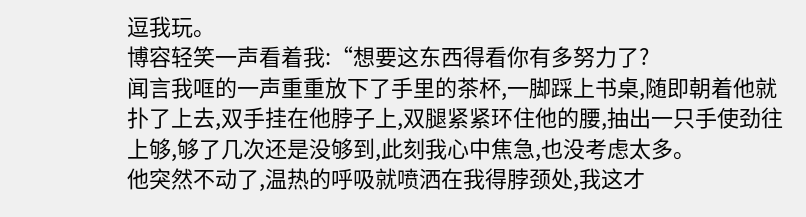逗我玩。
博容轻笑一声看着我:“想要这东西得看你有多努力了?
闻言我哐的一声重重放下了手里的茶杯,一脚踩上书桌,随即朝着他就扑了上去,双手挂在他脖子上,双腿紧紧环住他的腰,抽出一只手使劲往上够,够了几次还是没够到,此刻我心中焦急,也没考虑太多。
他突然不动了,温热的呼吸就喷洒在我得脖颈处,我这才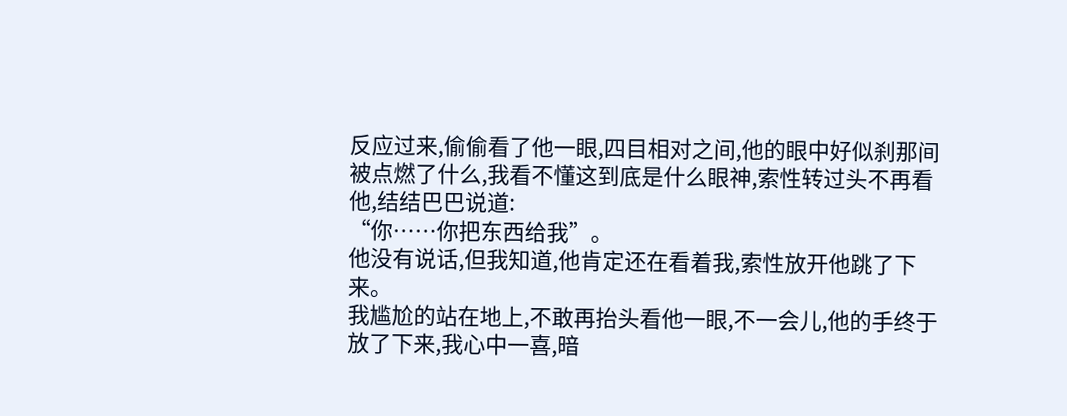反应过来,偷偷看了他一眼,四目相对之间,他的眼中好似刹那间被点燃了什么,我看不懂这到底是什么眼神,索性转过头不再看他,结结巴巴说道:
“你……你把东西给我”。
他没有说话,但我知道,他肯定还在看着我,索性放开他跳了下来。
我尴尬的站在地上,不敢再抬头看他一眼,不一会儿,他的手终于放了下来,我心中一喜,暗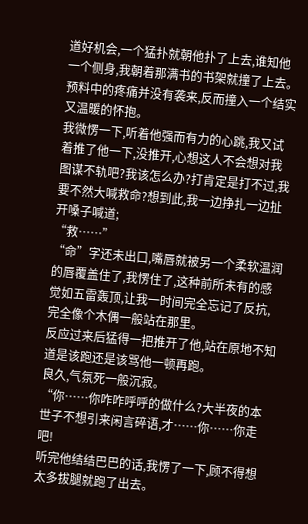道好机会,一个猛扑就朝他扑了上去,谁知他一个侧身,我朝着那满书的书架就撞了上去。
预料中的疼痛并没有袭来,反而撞入一个结实又温暖的怀抱。
我微愣一下,听着他强而有力的心跳,我又试着推了他一下,没推开,心想这人不会想对我图谋不轨吧?我该怎么办?打肯定是打不过,我要不然大喊救命?想到此,我一边挣扎一边扯开嗓子喊道;
“救……”
“命”字还未出口,嘴唇就被另一个柔软温润的唇覆盖住了,我愣住了,这种前所未有的感觉如五雷轰顶,让我一时间完全忘记了反抗,完全像个木偶一般站在那里。
反应过来后猛得一把推开了他,站在原地不知道是该跑还是该骂他一顿再跑。
良久,气氛死一般沉寂。
“你……你咋咋呼呼的做什么?大半夜的本世子不想引来闲言碎语,才……你……你走吧!
听完他结结巴巴的话,我愣了一下,顾不得想太多拔腿就跑了出去。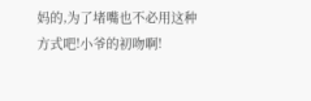妈的,为了堵嘴也不必用这种方式吧!小爷的初吻啊!